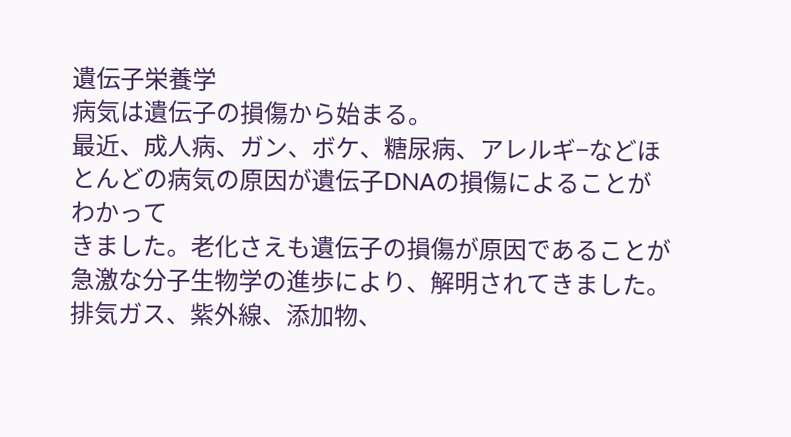遺伝子栄養学
病気は遺伝子の損傷から始まる。
最近、成人病、ガン、ボケ、糖尿病、アレルギ−などほとんどの病気の原因が遺伝子DNAの損傷によることがわかって
きました。老化さえも遺伝子の損傷が原因であることが急激な分子生物学の進歩により、解明されてきました。
排気ガス、紫外線、添加物、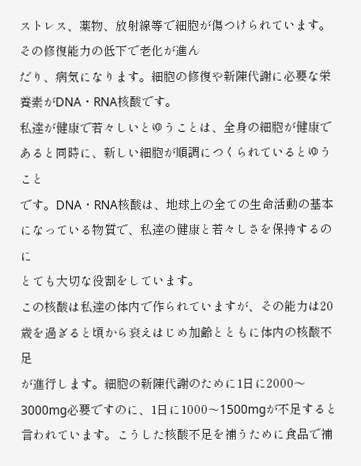ストレス、薬物、放射線等で細胞が傷つけられています。その修復能力の低下で老化が進ん
だり、病気になります。細胞の修復や新陳代謝に必要な栄養素がDNA・RNA核酸です。
私達が健康で若々しいとゆうことは、全身の細胞が健康であると同時に、新しい細胞が順調につくられているとゆうこと
です。DNA・RNA核酸は、地球上の全ての生命活動の基本になっている物質で、私達の健康と若々しさを保持するのに
とても大切な役割をしています。
この核酸は私達の体内で作られていますが、その能力は20歳を過ぎると頃から衰えはじめ加齢とともに体内の核酸不足
が進行します。細胞の新陳代謝のために1日に2000〜3000mg必要ですのに、1日に1000〜1500mgが不足すると
言われています。こうした核酸不足を補うために食品で補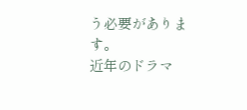う必要があります。
近年のドラマ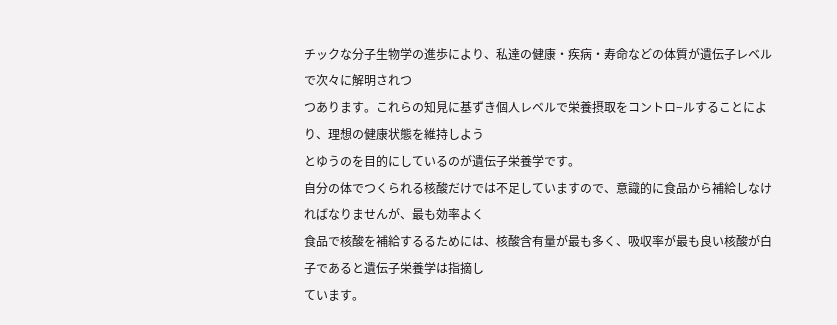チックな分子生物学の進歩により、私達の健康・疾病・寿命などの体質が遺伝子レベルで次々に解明されつ
つあります。これらの知見に基ずき個人レベルで栄養摂取をコントロ−ルすることにより、理想の健康状態を維持しよう
とゆうのを目的にしているのが遺伝子栄養学です。
自分の体でつくられる核酸だけでは不足していますので、意識的に食品から補給しなければなりませんが、最も効率よく
食品で核酸を補給するるためには、核酸含有量が最も多く、吸収率が最も良い核酸が白子であると遺伝子栄養学は指摘し
ています。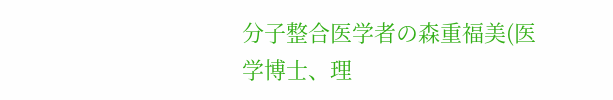分子整合医学者の森重福美(医学博士、理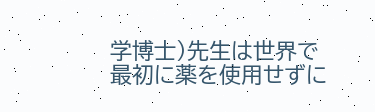学博士)先生は世界で最初に薬を使用せずに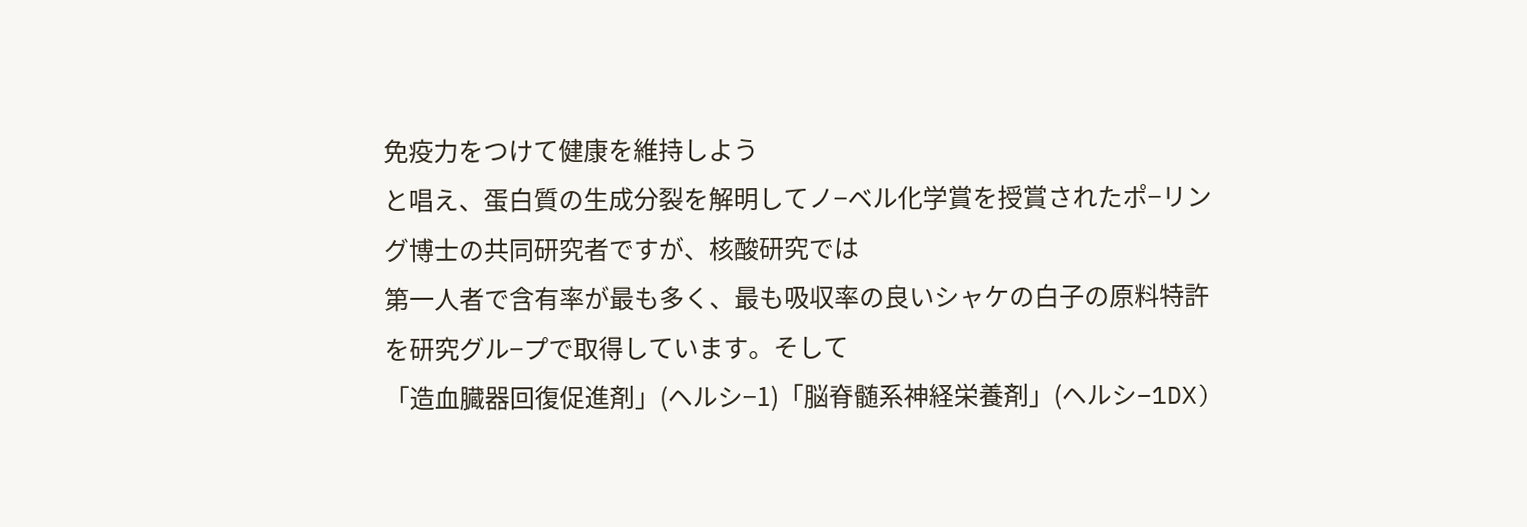免疫力をつけて健康を維持しよう
と唱え、蛋白質の生成分裂を解明してノ−ベル化学賞を授賞されたポ−リング博士の共同研究者ですが、核酸研究では
第一人者で含有率が最も多く、最も吸収率の良いシャケの白子の原料特許を研究グル−プで取得しています。そして
「造血臓器回復促進剤」(ヘルシ−1)「脳脊髄系神経栄養剤」(ヘルシ−1DX)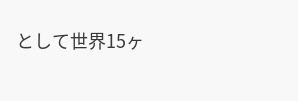として世界15ヶ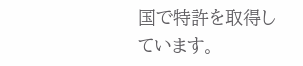国で特許を取得しています。